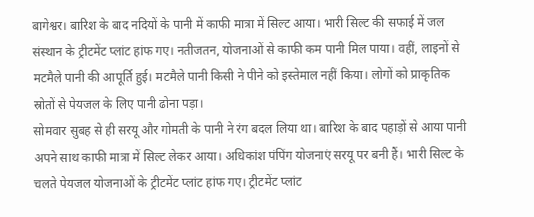बागेश्वर। बारिश के बाद नदियों के पानी में काफी मात्रा में सिल्ट आया। भारी सिल्ट की सफाई में जल संस्थान के ट्रीटमेंट प्लांट हांफ गए। नतीजतन, योजनाओं से काफी कम पानी मिल पाया। वहीं, लाइनों से मटमैले पानी की आपूर्ति हुई। मटमैले पानी किसी ने पीने को इस्तेमाल नहीं किया। लोगों को प्राकृतिक स्रोतों से पेयजल के लिए पानी ढोना पड़ा।
सोमवार सुबह से ही सरयू और गोमती के पानी ने रंग बदल लिया था। बारिश के बाद पहाड़ों से आया पानी अपने साथ काफी मात्रा में सिल्ट लेकर आया। अधिकांश पंपिंग योजनाएं सरयू पर बनी हैं। भारी सिल्ट के चलते पेयजल योजनाओं के ट्रीटमेंट प्लांट हांफ गए। ट्रीटमेंट प्लांट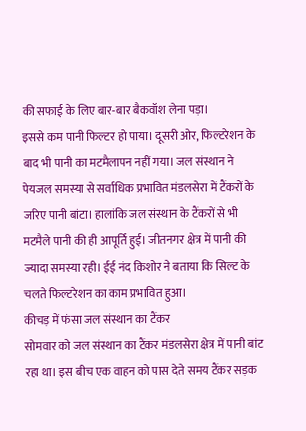की सफाई के लिए बार-बार बैकवॉश लेना पड़ा।
इससे कम पानी फिल्टर हो पाया। दूसरी ओर, फिल्टरेशन के बाद भी पानी का मटमैलापन नहीं गया। जल संस्थान ने पेयजल समस्या से सर्वाधिक प्रभावित मंडलसेरा में टैंकरों के जरिए पानी बांटा। हालांकि जल संस्थान के टैंकरों से भी मटमैले पानी की ही आपूर्ति हुई। जीतनगर क्षेत्र में पानी की ज्यादा समस्या रही। ईई नंद किशोर ने बताया कि सिल्ट के चलते फिल्टरेशन का काम प्रभावित हुआ।
कीचड़ में फंसा जल संस्थान का टैंकर
सोमवार को जल संस्थान का टैंकर मंडलसेरा क्षेत्र में पानी बांट रहा था। इस बीच एक वाहन को पास देते समय टैंकर सड़क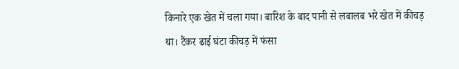किनारे एक खेत में चला गया। बारिश के बाद पानी से लबालब भरे खेत में कीचड़ था। टैंकर ढाई घंटा कीचड़ में फंसा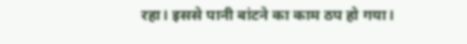रहा। इससे पानी बांटने का काम ठप हो गया।